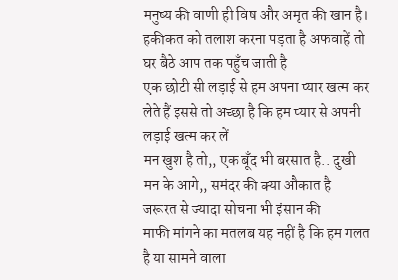मनुष्य की वाणी ही विष और अमृत की खान है।
हकीकत को तलाश करना पड़ता है अफवाहें तो घर बैठे आप तक पहुँच जाती है
एक छोटी सी लड़ाई से हम अपना प्यार खत्म कर लेते हैं इससे तो अच्छा है कि हम प्यार से अपनी लड़ाई खत्म कर लें
मन खुश है तो,, एक बूँद भी बरसात है.. दुखी मन के आगे,, समंदर की क्या औकात है
जरूरत से ज्यादा सोचना भी इंसान की
माफी मांगने का मतलब यह नहीं है कि हम गलत है या सामने वाला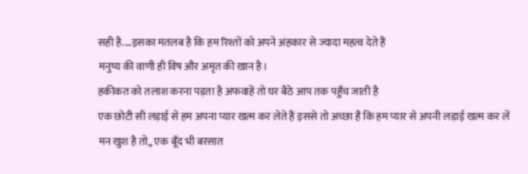सही है....इसका मतलब है कि हम रिश्तों को अपने अंहकार से ज्यादा महत्व देते हैं
मनुष्य की वाणी ही विष और अमृत की खान है।
हकीकत को तलाश करना पड़ता है अफवाहें तो घर बैठे आप तक पहुँच जाती है
एक छोटी सी लड़ाई से हम अपना प्यार खत्म कर लेते हैं इससे तो अच्छा है कि हम प्यार से अपनी लड़ाई खत्म कर लें
मन खुश है तो,, एक बूँद भी बरसात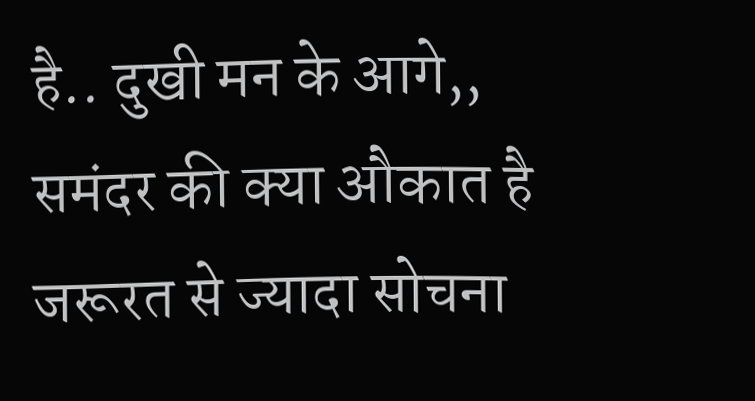है.. दुखी मन के आगे,, समंदर की क्या औकात है
जरूरत से ज्यादा सोचना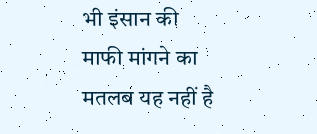भी इंसान की
माफी मांगने का मतलब यह नहीं है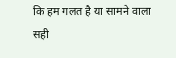कि हम गलत है या सामने वाला सही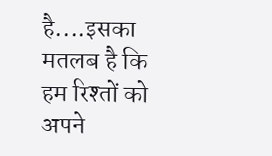है....इसका मतलब है कि हम रिश्तों को अपने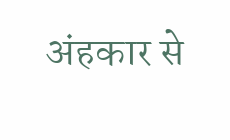अंहकार से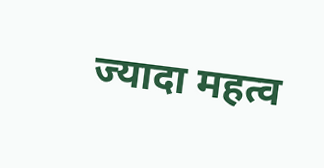ज्यादा महत्व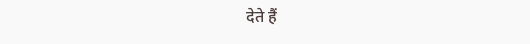देते हैं